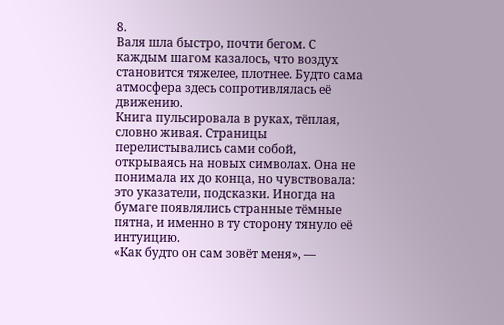8.
Валя шла быстро, почти бегом. С каждым шагом казалось, что воздух становится тяжелее, плотнее. Будто сама атмосфера здесь сопротивлялась её движению.
Книга пульсировала в руках, тёплая, словно живая. Страницы перелистывались сами собой, открываясь на новых символах. Она не понимала их до конца, но чувствовала: это указатели, подсказки. Иногда на бумаге появлялись странные тёмные пятна, и именно в ту сторону тянуло её интуицию.
«Как будто он сам зовёт меня», —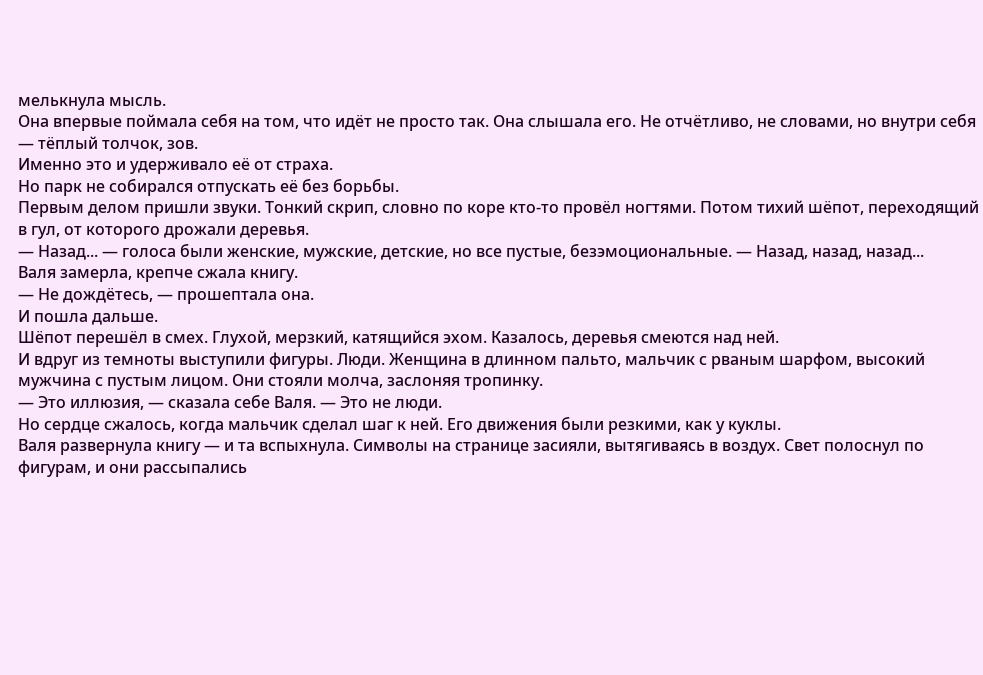мелькнула мысль.
Она впервые поймала себя на том, что идёт не просто так. Она слышала его. Не отчётливо, не словами, но внутри себя — тёплый толчок, зов.
Именно это и удерживало её от страха.
Но парк не собирался отпускать её без борьбы.
Первым делом пришли звуки. Тонкий скрип, словно по коре кто-то провёл ногтями. Потом тихий шёпот, переходящий в гул, от которого дрожали деревья.
— Назад... — голоса были женские, мужские, детские, но все пустые, безэмоциональные. — Назад, назад, назад...
Валя замерла, крепче сжала книгу.
— Не дождётесь, — прошептала она.
И пошла дальше.
Шёпот перешёл в смех. Глухой, мерзкий, катящийся эхом. Казалось, деревья смеются над ней.
И вдруг из темноты выступили фигуры. Люди. Женщина в длинном пальто, мальчик с рваным шарфом, высокий мужчина с пустым лицом. Они стояли молча, заслоняя тропинку.
— Это иллюзия, — сказала себе Валя. — Это не люди.
Но сердце сжалось, когда мальчик сделал шаг к ней. Его движения были резкими, как у куклы.
Валя развернула книгу — и та вспыхнула. Символы на странице засияли, вытягиваясь в воздух. Свет полоснул по фигурам, и они рассыпались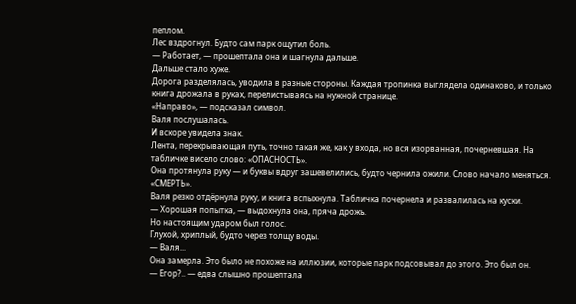пеплом.
Лес вздрогнул. Будто сам парк ощутил боль.
— Работает, — прошептала она и шагнула дальше.
Дальше стало хуже.
Дорога разделялась, уводила в разные стороны. Каждая тропинка выглядела одинаково, и только книга дрожала в руках, перелистываясь на нужной странице.
«Направо», — подсказал символ.
Валя послушалась.
И вскоре увидела знак.
Лента, перекрывающая путь, точно такая же, как у входа, но вся изорванная, почерневшая. На табличке висело слово: «ОПАСНОСТЬ».
Она протянула руку — и буквы вдруг зашевелились, будто чернила ожили. Слово начало меняться.
«СМЕРТЬ».
Валя резко отдёрнула руку, и книга вспыхнула. Табличка почернела и развалилась на куски.
— Хорошая попытка, — выдохнула она, пряча дрожь.
Но настоящим ударом был голос.
Глухой, хриплый, будто через толщу воды.
— Валя...
Она замерла. Это было не похоже на иллюзии, которые парк подсовывал до этого. Это был он.
— Егор?.. — едва слышно прошептала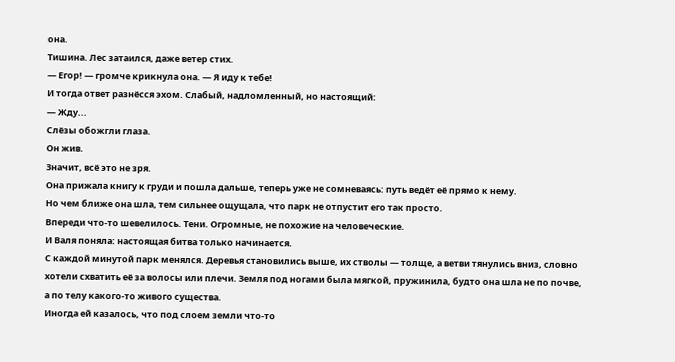она.
Тишина. Лес затаился, даже ветер стих.
— Егор! — громче крикнула она. — Я иду к тебе!
И тогда ответ разнёсся эхом. Слабый, надломленный, но настоящий:
— Жду...
Слёзы обожгли глаза.
Он жив.
Значит, всё это не зря.
Она прижала книгу к груди и пошла дальше, теперь уже не сомневаясь: путь ведёт её прямо к нему.
Но чем ближе она шла, тем сильнее ощущала, что парк не отпустит его так просто.
Впереди что-то шевелилось. Тени. Огромные, не похожие на человеческие.
И Валя поняла: настоящая битва только начинается.
С каждой минутой парк менялся. Деревья становились выше, их стволы — толще, а ветви тянулись вниз, словно хотели схватить её за волосы или плечи. Земля под ногами была мягкой, пружинила, будто она шла не по почве, а по телу какого-то живого существа.
Иногда ей казалось, что под слоем земли что-то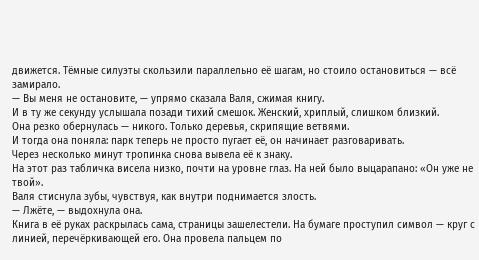движется. Тёмные силуэты скользили параллельно её шагам, но стоило остановиться — всё замирало.
— Вы меня не остановите, — упрямо сказала Валя, сжимая книгу.
И в ту же секунду услышала позади тихий смешок. Женский, хриплый, слишком близкий.
Она резко обернулась — никого. Только деревья, скрипящие ветвями.
И тогда она поняла: парк теперь не просто пугает её, он начинает разговаривать.
Через несколько минут тропинка снова вывела её к знаку.
На этот раз табличка висела низко, почти на уровне глаз. На ней было выцарапано: «Он уже не твой».
Валя стиснула зубы, чувствуя, как внутри поднимается злость.
— Лжёте, — выдохнула она.
Книга в её руках раскрылась сама, страницы зашелестели. На бумаге проступил символ — круг с линией, перечёркивающей его. Она провела пальцем по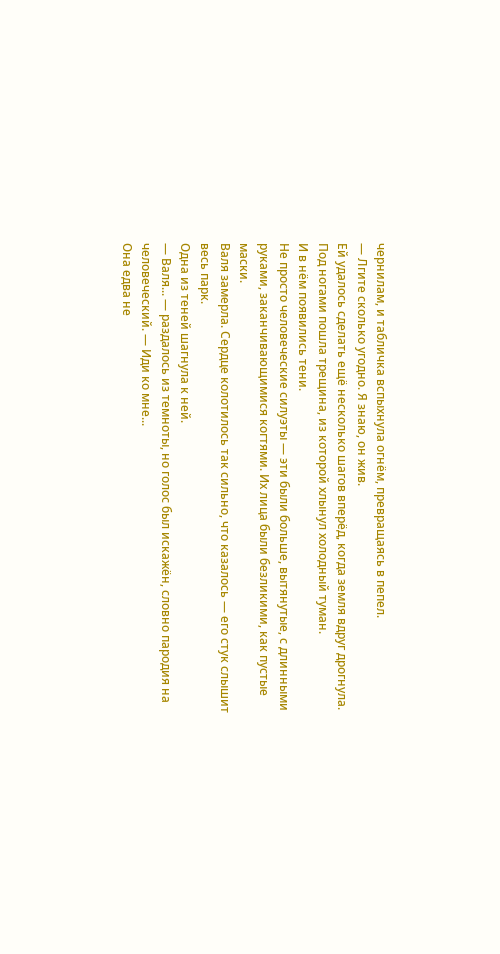чернилам, и табличка вспыхнула огнём, превращаясь в пепел.
— Лгите сколько угодно. Я знаю, он жив.
Ей удалось сделать ещё несколько шагов вперёд, когда земля вдруг дрогнула. Под ногами пошла трещина, из которой хлынул холодный туман.
И в нём появились тени.
Не просто человеческие силуэты — эти были больше, вытянутые, с длинными руками, заканчивающимися когтями. Их лица были безликими, как пустые маски.
Валя замерла. Сердце колотилось так сильно, что казалось — его стук слышит весь парк.
Одна из теней шагнула к ней.
— Валя... — раздалось из темноты, но голос был искажён, словно пародия на человеческий. — Иди ко мне...
Она едва не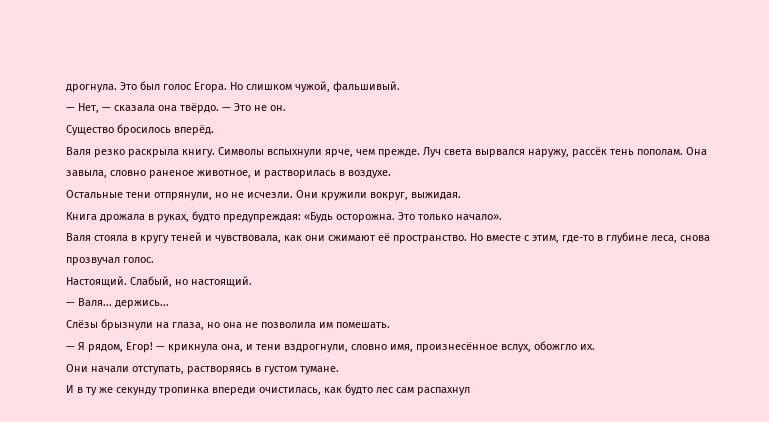дрогнула. Это был голос Егора. Но слишком чужой, фальшивый.
— Нет, — сказала она твёрдо. — Это не он.
Существо бросилось вперёд.
Валя резко раскрыла книгу. Символы вспыхнули ярче, чем прежде. Луч света вырвался наружу, рассёк тень пополам. Она завыла, словно раненое животное, и растворилась в воздухе.
Остальные тени отпрянули, но не исчезли. Они кружили вокруг, выжидая.
Книга дрожала в руках, будто предупреждая: «Будь осторожна. Это только начало».
Валя стояла в кругу теней и чувствовала, как они сжимают её пространство. Но вместе с этим, где-то в глубине леса, снова прозвучал голос.
Настоящий. Слабый, но настоящий.
— Валя... держись...
Слёзы брызнули на глаза, но она не позволила им помешать.
— Я рядом, Егор! — крикнула она, и тени вздрогнули, словно имя, произнесённое вслух, обожгло их.
Они начали отступать, растворяясь в густом тумане.
И в ту же секунду тропинка впереди очистилась, как будто лес сам распахнул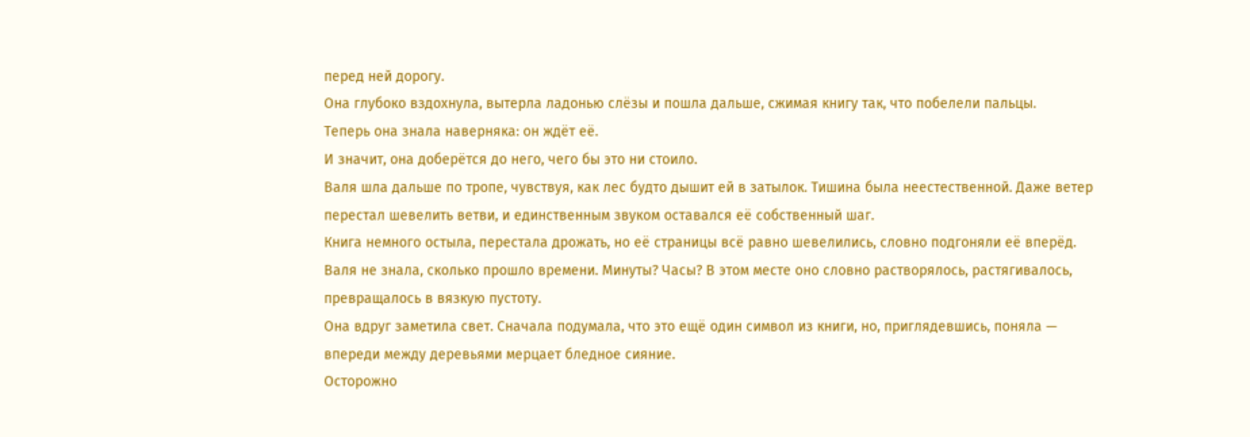перед ней дорогу.
Она глубоко вздохнула, вытерла ладонью слёзы и пошла дальше, сжимая книгу так, что побелели пальцы.
Теперь она знала наверняка: он ждёт её.
И значит, она доберётся до него, чего бы это ни стоило.
Валя шла дальше по тропе, чувствуя, как лес будто дышит ей в затылок. Тишина была неестественной. Даже ветер перестал шевелить ветви, и единственным звуком оставался её собственный шаг.
Книга немного остыла, перестала дрожать, но её страницы всё равно шевелились, словно подгоняли её вперёд.
Валя не знала, сколько прошло времени. Минуты? Часы? В этом месте оно словно растворялось, растягивалось, превращалось в вязкую пустоту.
Она вдруг заметила свет. Сначала подумала, что это ещё один символ из книги, но, приглядевшись, поняла — впереди между деревьями мерцает бледное сияние.
Осторожно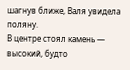шагнув ближе, Валя увидела поляну.
В центре стоял камень — высокий, будто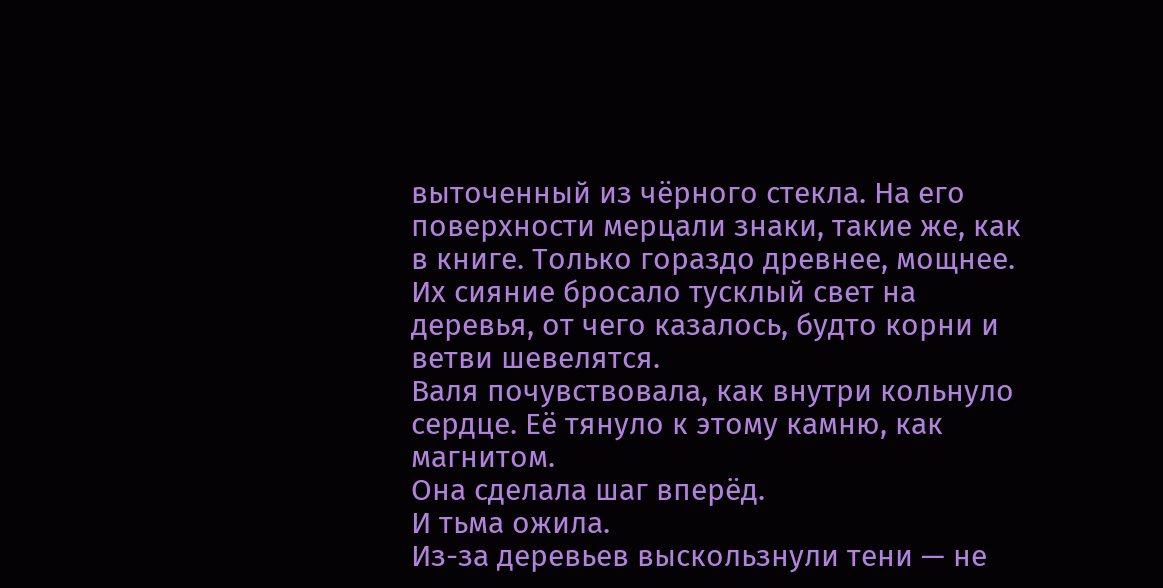выточенный из чёрного стекла. На его поверхности мерцали знаки, такие же, как в книге. Только гораздо древнее, мощнее.
Их сияние бросало тусклый свет на деревья, от чего казалось, будто корни и ветви шевелятся.
Валя почувствовала, как внутри кольнуло сердце. Её тянуло к этому камню, как магнитом.
Она сделала шаг вперёд.
И тьма ожила.
Из-за деревьев выскользнули тени — не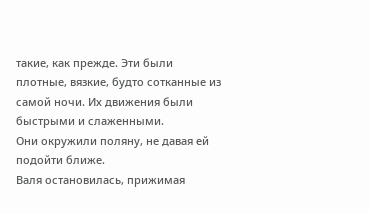такие, как прежде. Эти были плотные, вязкие, будто сотканные из самой ночи. Их движения были быстрыми и слаженными.
Они окружили поляну, не давая ей подойти ближе.
Валя остановилась, прижимая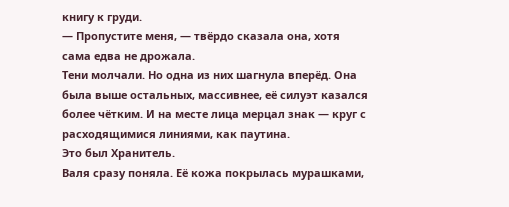книгу к груди.
— Пропустите меня, — твёрдо сказала она, хотя сама едва не дрожала.
Тени молчали. Но одна из них шагнула вперёд. Она была выше остальных, массивнее, её силуэт казался более чётким. И на месте лица мерцал знак — круг с расходящимися линиями, как паутина.
Это был Хранитель.
Валя сразу поняла. Её кожа покрылась мурашками,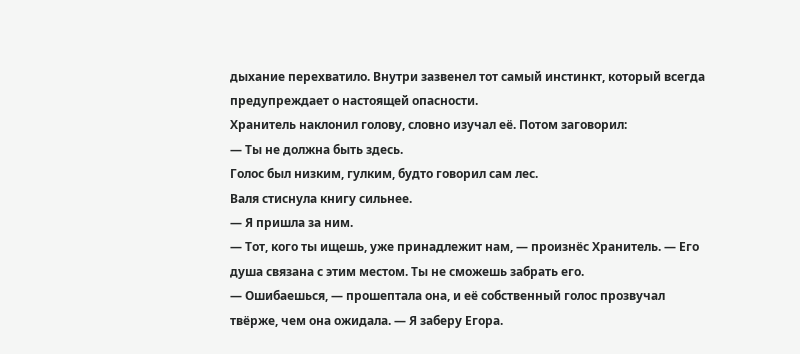дыхание перехватило. Внутри зазвенел тот самый инстинкт, который всегда предупреждает о настоящей опасности.
Хранитель наклонил голову, словно изучал её. Потом заговорил:
— Ты не должна быть здесь.
Голос был низким, гулким, будто говорил сам лес.
Валя стиснула книгу сильнее.
— Я пришла за ним.
— Тот, кого ты ищешь, уже принадлежит нам, — произнёс Хранитель. — Его душа связана с этим местом. Ты не сможешь забрать его.
— Ошибаешься, — прошептала она, и её собственный голос прозвучал твёрже, чем она ожидала. — Я заберу Егора.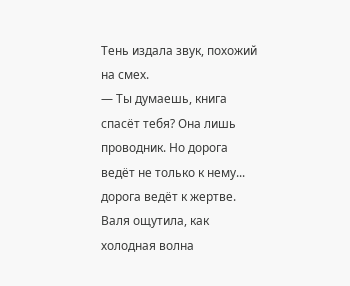Тень издала звук, похожий на смех.
— Ты думаешь, книга спасёт тебя? Она лишь проводник. Но дорога ведёт не только к нему... дорога ведёт к жертве.
Валя ощутила, как холодная волна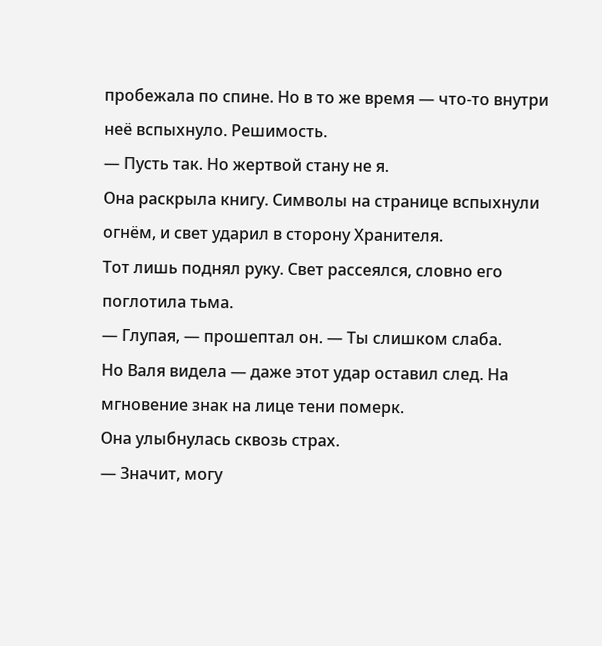пробежала по спине. Но в то же время — что-то внутри неё вспыхнуло. Решимость.
— Пусть так. Но жертвой стану не я.
Она раскрыла книгу. Символы на странице вспыхнули огнём, и свет ударил в сторону Хранителя.
Тот лишь поднял руку. Свет рассеялся, словно его поглотила тьма.
— Глупая, — прошептал он. — Ты слишком слаба.
Но Валя видела — даже этот удар оставил след. На мгновение знак на лице тени померк.
Она улыбнулась сквозь страх.
— Значит, могу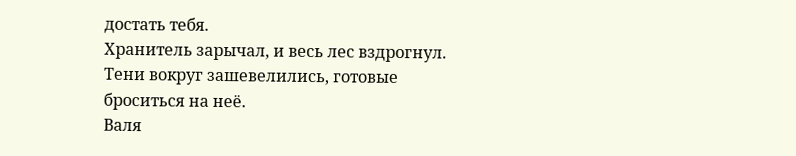достать тебя.
Хранитель зарычал, и весь лес вздрогнул. Тени вокруг зашевелились, готовые броситься на неё.
Валя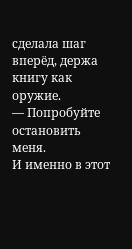сделала шаг вперёд, держа книгу как оружие.
— Попробуйте остановить меня.
И именно в этот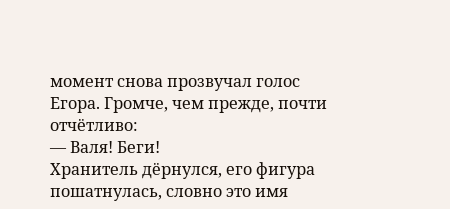момент снова прозвучал голос Егора. Громче, чем прежде, почти отчётливо:
— Валя! Беги!
Хранитель дёрнулся, его фигура пошатнулась, словно это имя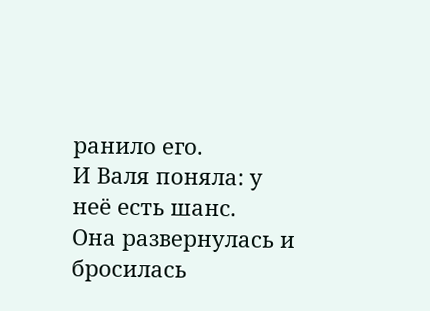ранило его.
И Валя поняла: у неё есть шанс.
Она развернулась и бросилась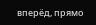вперёд, прямо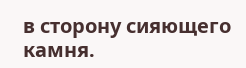в сторону сияющего камня.